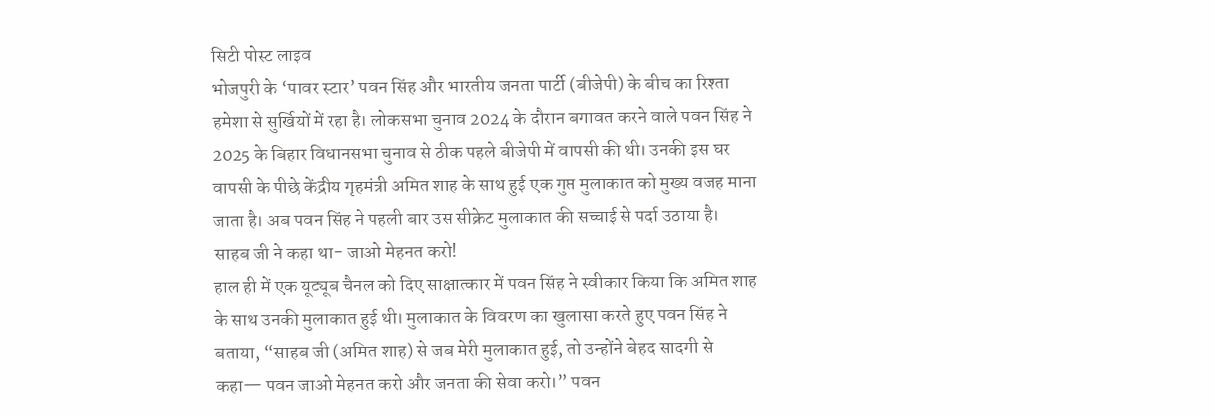सिटी पोस्ट लाइव
भोजपुरी के ‘पावर स्टार’ पवन सिंह और भारतीय जनता पार्टी (बीजेपी) के बीच का रिश्ता हमेशा से सुर्खियों में रहा है। लोकसभा चुनाव 2024 के दौरान बगावत करने वाले पवन सिंह ने 2025 के बिहार विधानसभा चुनाव से ठीक पहले बीजेपी में वापसी की थी। उनकी इस घर वापसी के पीछे केंद्रीय गृहमंत्री अमित शाह के साथ हुई एक गुप्त मुलाकात को मुख्य वजह माना जाता है। अब पवन सिंह ने पहली बार उस सीक्रेट मुलाकात की सच्चाई से पर्दा उठाया है।
साहब जी ने कहा था- जाओ मेहनत करो!
हाल ही में एक यूट्यूब चैनल को दिए साक्षात्कार में पवन सिंह ने स्वीकार किया कि अमित शाह के साथ उनकी मुलाकात हुई थी। मुलाकात के विवरण का खुलासा करते हुए पवन सिंह ने बताया, “साहब जी (अमित शाह) से जब मेरी मुलाकात हुई, तो उन्होंने बेहद सादगी से कहा— पवन जाओ मेहनत करो और जनता की सेवा करो।” पवन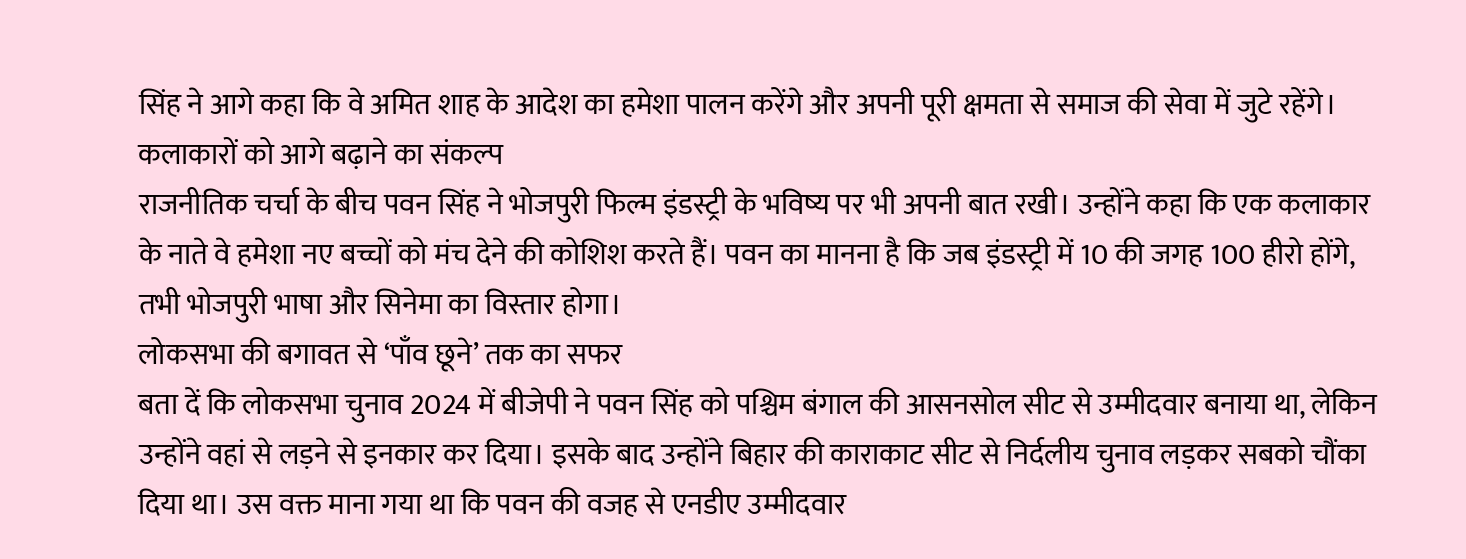सिंह ने आगे कहा कि वे अमित शाह के आदेश का हमेशा पालन करेंगे और अपनी पूरी क्षमता से समाज की सेवा में जुटे रहेंगे।
कलाकारों को आगे बढ़ाने का संकल्प
राजनीतिक चर्चा के बीच पवन सिंह ने भोजपुरी फिल्म इंडस्ट्री के भविष्य पर भी अपनी बात रखी। उन्होंने कहा कि एक कलाकार के नाते वे हमेशा नए बच्चों को मंच देने की कोशिश करते हैं। पवन का मानना है कि जब इंडस्ट्री में 10 की जगह 100 हीरो होंगे, तभी भोजपुरी भाषा और सिनेमा का विस्तार होगा।
लोकसभा की बगावत से ‘पाँव छूने’ तक का सफर
बता दें कि लोकसभा चुनाव 2024 में बीजेपी ने पवन सिंह को पश्चिम बंगाल की आसनसोल सीट से उम्मीदवार बनाया था, लेकिन उन्होंने वहां से लड़ने से इनकार कर दिया। इसके बाद उन्होंने बिहार की काराकाट सीट से निर्दलीय चुनाव लड़कर सबको चौंका दिया था। उस वक्त माना गया था कि पवन की वजह से एनडीए उम्मीदवार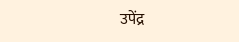उपेंद्र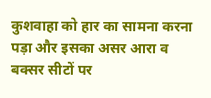कुशवाहा को हार का सामना करना पड़ा और इसका असर आरा व बक्सर सीटों पर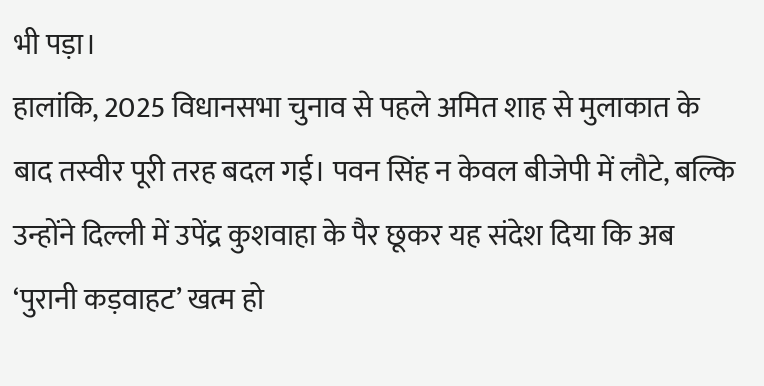भी पड़ा।
हालांकि, 2025 विधानसभा चुनाव से पहले अमित शाह से मुलाकात के बाद तस्वीर पूरी तरह बदल गई। पवन सिंह न केवल बीजेपी में लौटे, बल्कि उन्होंने दिल्ली में उपेंद्र कुशवाहा के पैर छूकर यह संदेश दिया कि अब ‘पुरानी कड़वाहट’ खत्म हो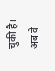चुकी है। अब वे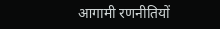आगामी रणनीतियों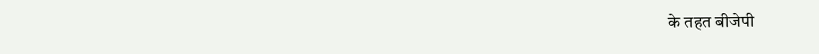के तहत बीजेपी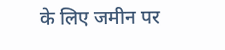के लिए जमीन पर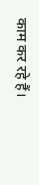काम कर रहे हैं।